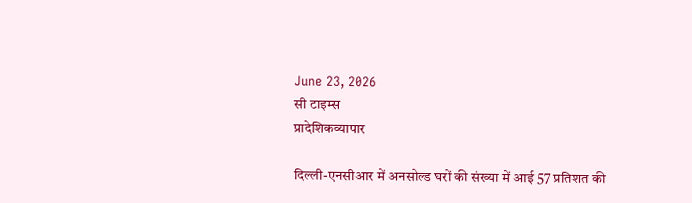June 23, 2026
सी टाइम्स
प्रादेशिकव्यापार

दिल्ली-एनसीआर में अनसोल्ड घरों की संख्या में आई 57 प्रतिशत की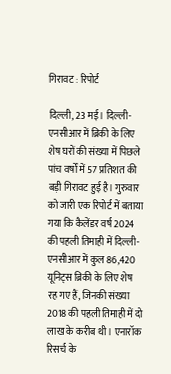गिरावट : रिपोर्ट

दिल्ली, 23 मई। दिल्ली-एनसीआर में ब्रिकी के लिए शेष घरों की संख्या में पिछले पांच वर्षों में 57 प्रतिशत की बड़ी गिरावट हुई है। गुरुवार को जारी एक रिपोर्ट में बताया गया कि कैलेंडर वर्ष 2024 की पहली तिमाही में दिल्ली-एनसीआर में कुल 86,420 यूनिट्स ब्रिकी के लिए शेष रह गए हैं, जिनकी संख्या 2018 की पहली तिमाही में दो लाख के करीब थी। एनारॉक रिसर्च के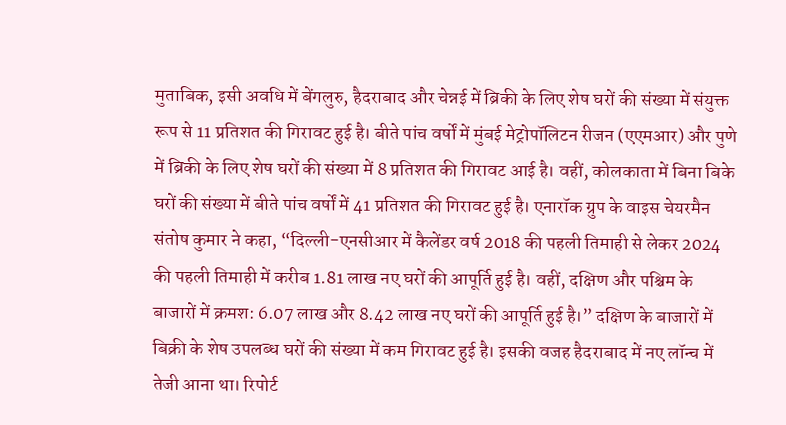मुताबिक, इसी अवधि में बेंगलुरु, हैदराबाद और चेन्नई में ब्रिकी के लिए शेष घरों की संख्या में संयुक्त रूप से 11 प्रतिशत की गिरावट हुई है। बीते पांच वर्षों में मुंबई मेट्रोपॉलिटन रीजन (एएमआर) और पुणे में ब्रिकी के लिए शेष घरों की संख्या में 8 प्रतिशत की गिरावट आई है। वहीं, कोलकाता में बिना बिके घरों की संख्या में बीते पांच वर्षों में 41 प्रतिशत की गिरावट हुई है। एनारॉक ग्रुप के वाइस चेयरमैन संतोष कुमार ने कहा, “दिल्ली-एनसीआर में कैलेंडर वर्ष 2018 की पहली तिमाही से लेकर 2024 की पहली तिमाही में करीब 1.81 लाख नए घरों की आपूर्ति हुई है। वहीं, दक्षिण और पश्चिम के बाजारों में क्रमश: 6.07 लाख और 8.42 लाख नए घरों की आपूर्ति हुई है।” दक्षिण के बाजारों में बिक्री के शेष उपलब्ध घरों की संख्या में कम गिरावट हुई है। इसकी वजह हैदराबाद में नए लॉन्च में तेजी आना था। रिपोर्ट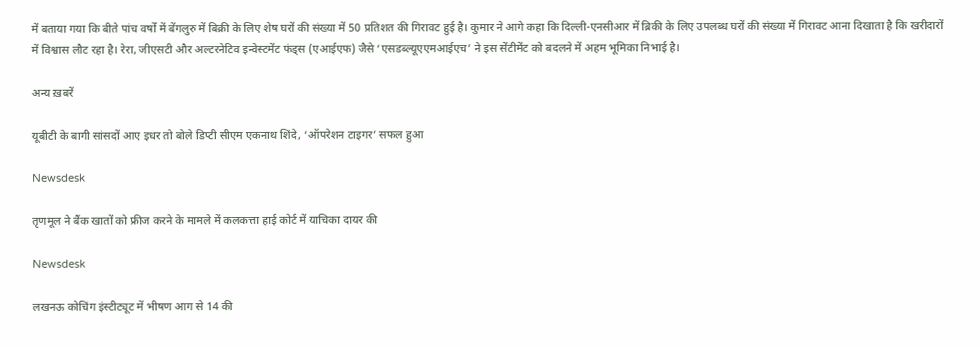में बताया गया कि बीते पांच वर्षों में बेंगलुरु में बिक्री के लिए शेष घरों की संख्या में 50 प्रतिशत की गिरावट हुई है। कुमार ने आगे कहा कि दिल्ली-एनसीआर में ब्रिकी के लिए उपलब्ध घरों की संख्या में गिरावट आना दिखाता है कि खरीदारों में विश्वास लौट रहा है। रेरा, जीएसटी और अल्टरनेटिव इन्वेस्टमेंट फंड्स (एआईएफ) जैसे ‘एसडब्ल्यूएएमआईएच’ ने इस सेंटीमेंट को बदलने में अहम भूमिका निभाई है।

अन्य ख़बरें

यूबीटी के बागी सांसदों आए इधर तो बोले डिप्टी सीएम एकनाथ शिंदे, ‘ऑपरेशन टाइगर’ सफल हुआ

Newsdesk

तृणमूल ने बैंक खातों को फ्रीज करने के मामले में कलकत्ता हाई कोर्ट में याचिका दायर की

Newsdesk

लखनऊ कोचिंग इंस्टीट्यूट में भीषण आग से 14 की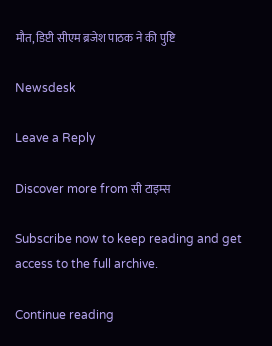मौत, डिप्टी सीएम ब्रजेश पाठक ने की पुष्टि

Newsdesk

Leave a Reply

Discover more from सी टाइम्स

Subscribe now to keep reading and get access to the full archive.

Continue reading